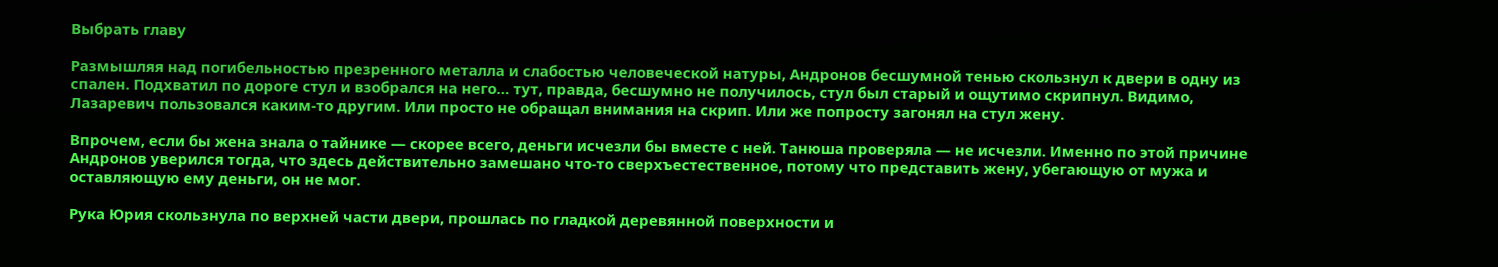Выбрать главу

Размышляя над погибельностью презренного металла и слабостью человеческой натуры, Андронов бесшумной тенью скользнул к двери в одну из спален. Подхватил по дороге стул и взобрался на него… тут, правда, бесшумно не получилось, стул был старый и ощутимо скрипнул. Видимо, Лазаревич пользовался каким-то другим. Или просто не обращал внимания на скрип. Или же попросту загонял на стул жену.

Впрочем, если бы жена знала о тайнике — скорее всего, деньги исчезли бы вместе с ней. Танюша проверяла — не исчезли. Именно по этой причине Андронов уверился тогда, что здесь действительно замешано что-то сверхъестественное, потому что представить жену, убегающую от мужа и оставляющую ему деньги, он не мог.

Рука Юрия скользнула по верхней части двери, прошлась по гладкой деревянной поверхности и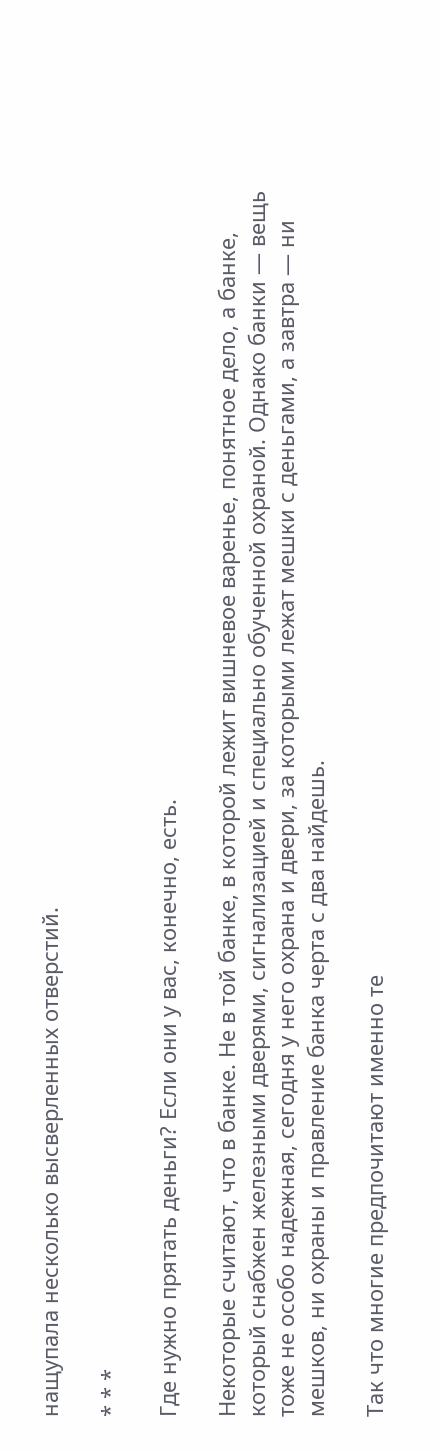нащупала несколько высверленных отверстий.

* * *

Где нужно прятать деньги? Если они у вас, конечно, есть.

Некоторые считают, что в банке. Не в той банке, в которой лежит вишневое варенье, понятное дело, а банке, который снабжен железными дверями, сигнализацией и специально обученной охраной. Однако банки — вещь тоже не особо надежная, сегодня у него охрана и двери, за которыми лежат мешки с деньгами, а завтра — ни мешков, ни охраны и правление банка черта с два найдешь.

Так что многие предпочитают именно те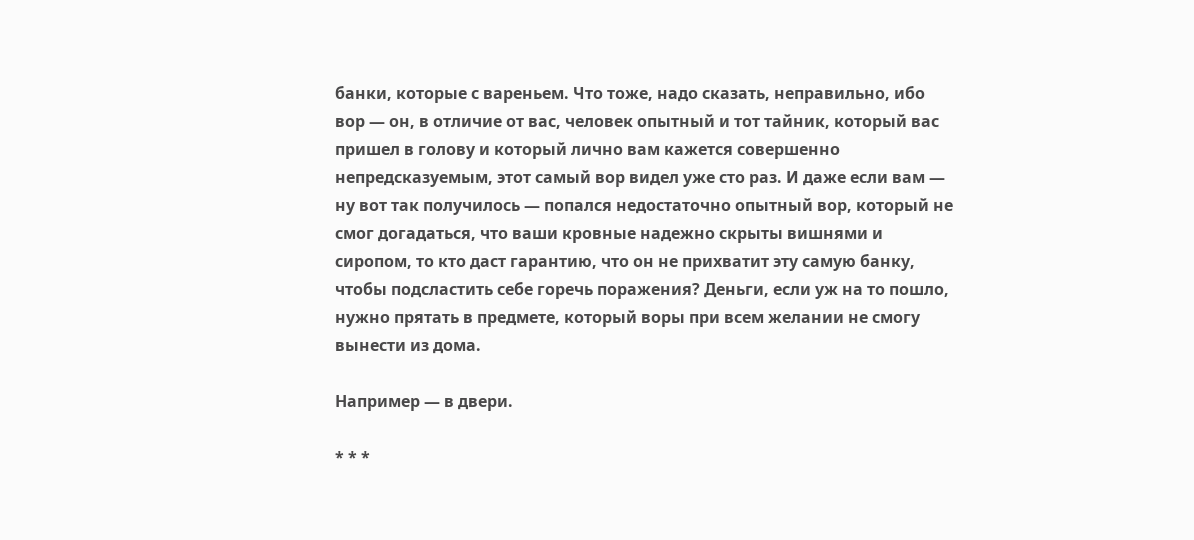банки, которые с вареньем. Что тоже, надо сказать, неправильно, ибо вор — он, в отличие от вас, человек опытный и тот тайник, который вас пришел в голову и который лично вам кажется совершенно непредсказуемым, этот самый вор видел уже сто раз. И даже если вам — ну вот так получилось — попался недостаточно опытный вор, который не смог догадаться, что ваши кровные надежно скрыты вишнями и сиропом, то кто даст гарантию, что он не прихватит эту самую банку, чтобы подсластить себе горечь поражения? Деньги, если уж на то пошло, нужно прятать в предмете, который воры при всем желании не смогу вынести из дома.

Например — в двери.

* * *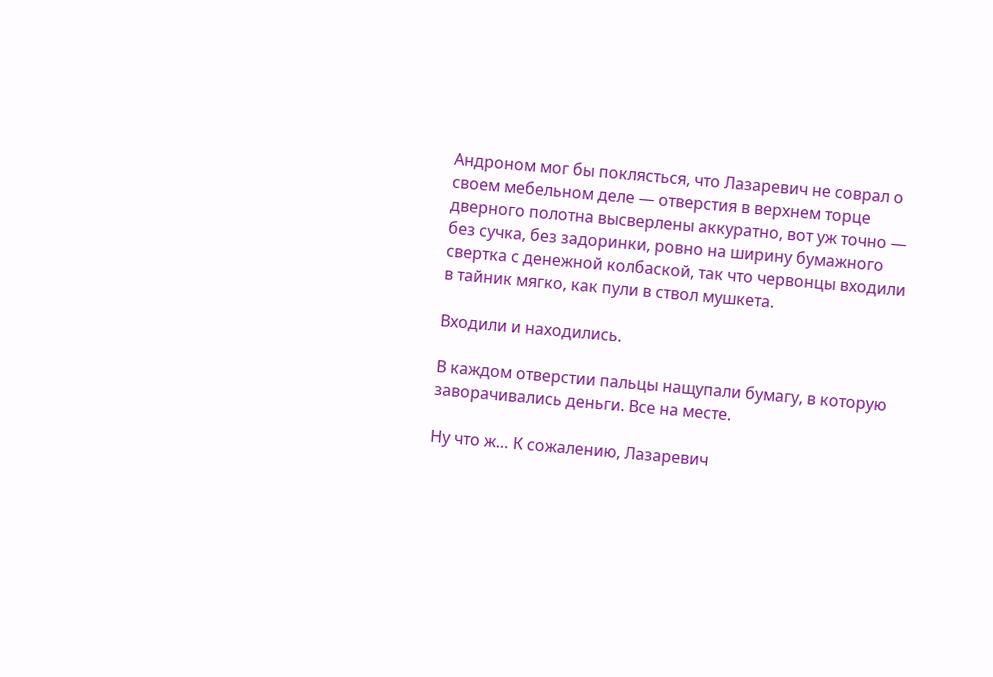Андроном мог бы поклясться, что Лазаревич не соврал о своем мебельном деле — отверстия в верхнем торце дверного полотна высверлены аккуратно, вот уж точно — без сучка, без задоринки, ровно на ширину бумажного свертка с денежной колбаской, так что червонцы входили в тайник мягко, как пули в ствол мушкета.

Входили и находились.

В каждом отверстии пальцы нащупали бумагу, в которую заворачивались деньги. Все на месте.

Ну что ж… К сожалению, Лазаревич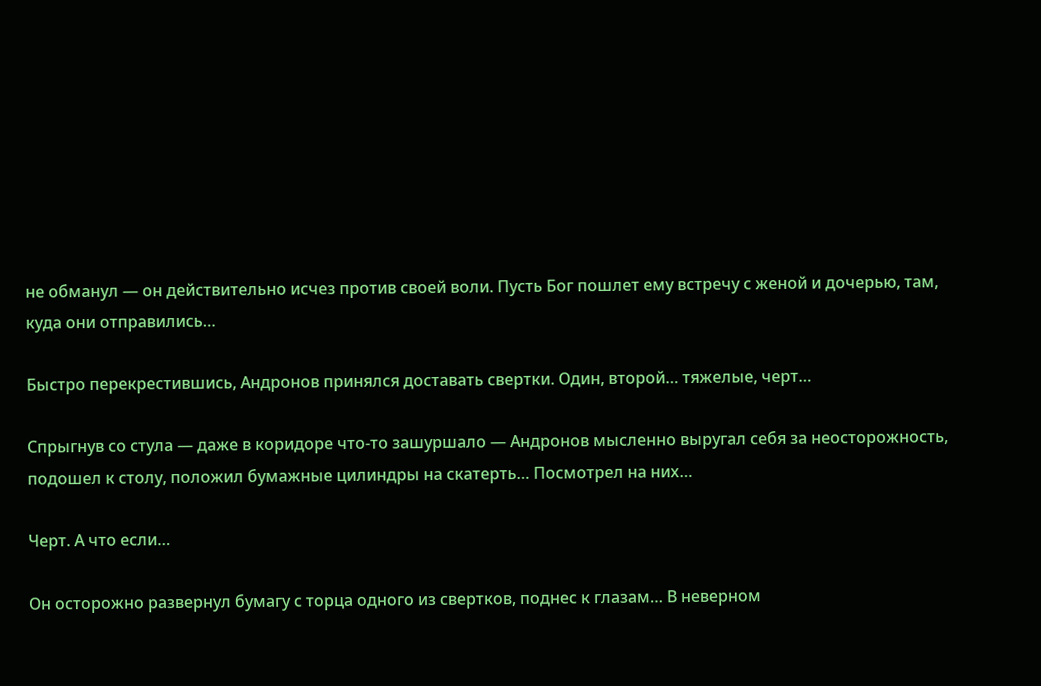не обманул — он действительно исчез против своей воли. Пусть Бог пошлет ему встречу с женой и дочерью, там, куда они отправились…

Быстро перекрестившись, Андронов принялся доставать свертки. Один, второй… тяжелые, черт…

Спрыгнув со стула — даже в коридоре что-то зашуршало — Андронов мысленно выругал себя за неосторожность, подошел к столу, положил бумажные цилиндры на скатерть… Посмотрел на них…

Черт. А что если…

Он осторожно развернул бумагу с торца одного из свертков, поднес к глазам… В неверном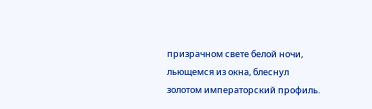призрачном свете белой ночи, льющемся из окна, блеснул золотом императорский профиль.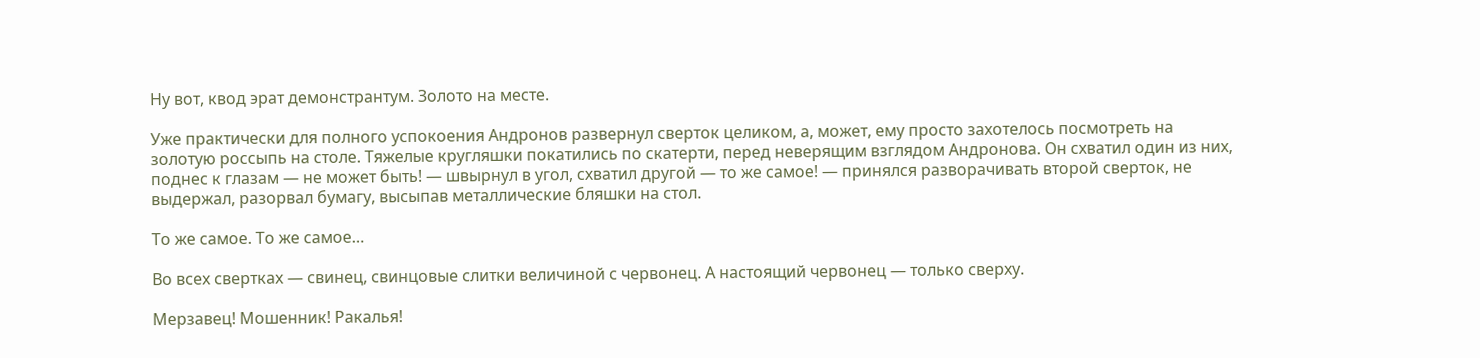Ну вот, квод эрат демонстрантум. Золото на месте.

Уже практически для полного успокоения Андронов развернул сверток целиком, а, может, ему просто захотелось посмотреть на золотую россыпь на столе. Тяжелые кругляшки покатились по скатерти, перед неверящим взглядом Андронова. Он схватил один из них, поднес к глазам — не может быть! — швырнул в угол, схватил другой — то же самое! — принялся разворачивать второй сверток, не выдержал, разорвал бумагу, высыпав металлические бляшки на стол.

То же самое. То же самое…

Во всех свертках — свинец, свинцовые слитки величиной с червонец. А настоящий червонец — только сверху.

Мерзавец! Мошенник! Ракалья!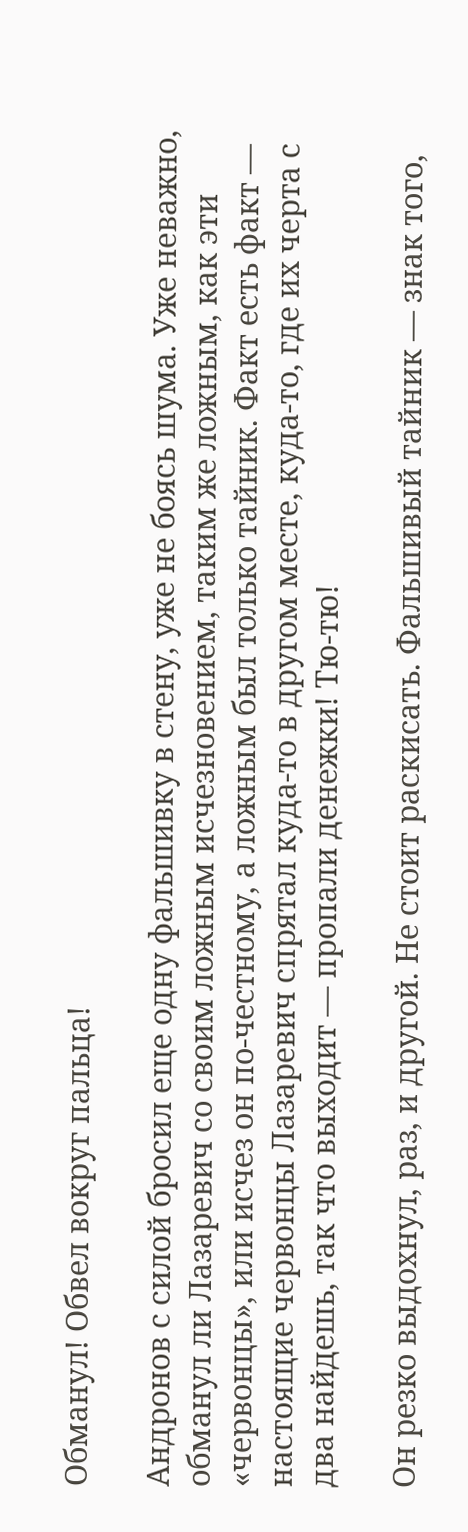Обманул! Обвел вокруг пальца!

Андронов с силой бросил еще одну фальшивку в стену, уже не боясь шума. Уже неважно, обманул ли Лазаревич со своим ложным исчезновением, таким же ложным, как эти «червонцы», или исчез он по-честному, а ложным был только тайник. Факт есть факт — настоящие червонцы Лазаревич спрятал куда-то в другом месте, куда-то, где их черта с два найдешь, так что выходит — пропали денежки! Тю-тю!

Он резко выдохнул, раз, и другой. Не стоит раскисать. Фальшивый тайник — знак того,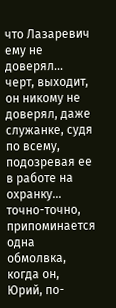что Лазаревич ему не доверял… черт, выходит, он никому не доверял, даже служанке, судя по всему, подозревая ее в работе на охранку… точно-точно, припоминается одна обмолвка, когда он, Юрий, по-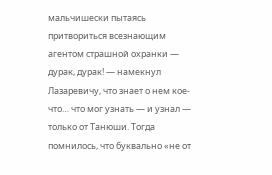мальчишески пытаясь притвориться всезнающим агентом страшной охранки — дурак, дурак! — намекнул Лазаревичу, что знает о нем кое-что… что мог узнать — и узнал — только от Танюши. Тогда помнилось, что буквально «не от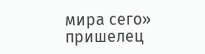мира сего» пришелец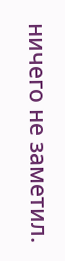ничего не заметил.